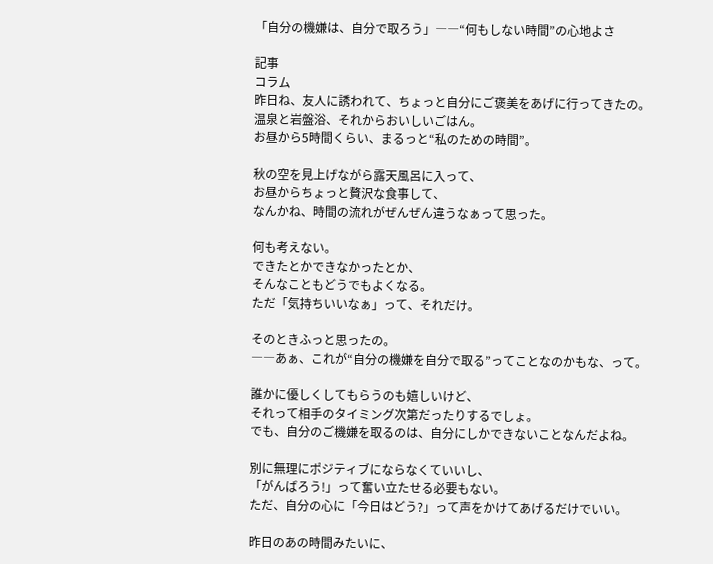「自分の機嫌は、自分で取ろう」――“何もしない時間”の心地よさ

記事
コラム
昨日ね、友人に誘われて、ちょっと自分にご褒美をあげに行ってきたの。
温泉と岩盤浴、それからおいしいごはん。
お昼から5時間くらい、まるっと“私のための時間”。

秋の空を見上げながら露天風呂に入って、
お昼からちょっと贅沢な食事して、
なんかね、時間の流れがぜんぜん違うなぁって思った。

何も考えない。
できたとかできなかったとか、
そんなこともどうでもよくなる。
ただ「気持ちいいなぁ」って、それだけ。

そのときふっと思ったの。
――あぁ、これが“自分の機嫌を自分で取る”ってことなのかもな、って。

誰かに優しくしてもらうのも嬉しいけど、
それって相手のタイミング次第だったりするでしょ。
でも、自分のご機嫌を取るのは、自分にしかできないことなんだよね。

別に無理にポジティブにならなくていいし、
「がんばろう!」って奮い立たせる必要もない。
ただ、自分の心に「今日はどう?」って声をかけてあげるだけでいい。

昨日のあの時間みたいに、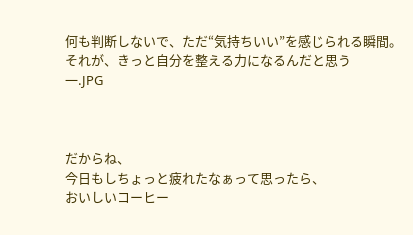何も判断しないで、ただ“気持ちいい”を感じられる瞬間。
それが、きっと自分を整える力になるんだと思う
一.JPG



だからね、
今日もしちょっと疲れたなぁって思ったら、
おいしいコーヒー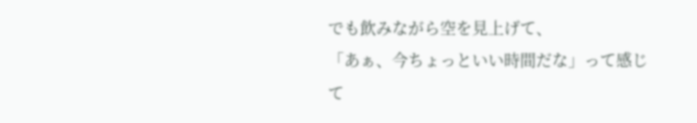でも飲みながら空を見上げて、
「あぁ、今ちょっといい時間だな」って感じて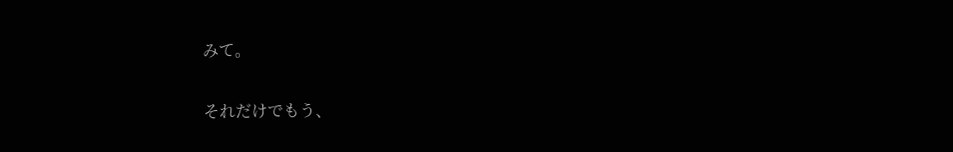みて。

それだけでもう、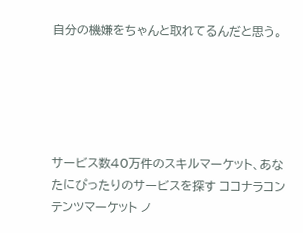自分の機嫌をちゃんと取れてるんだと思う。





サービス数40万件のスキルマーケット、あなたにぴったりのサービスを探す ココナラコンテンツマーケット ノ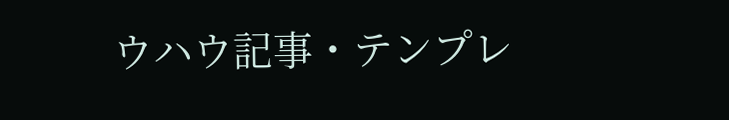ウハウ記事・テンプレ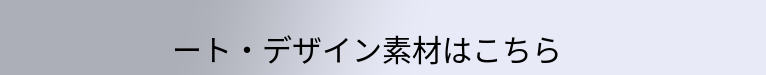ート・デザイン素材はこちら